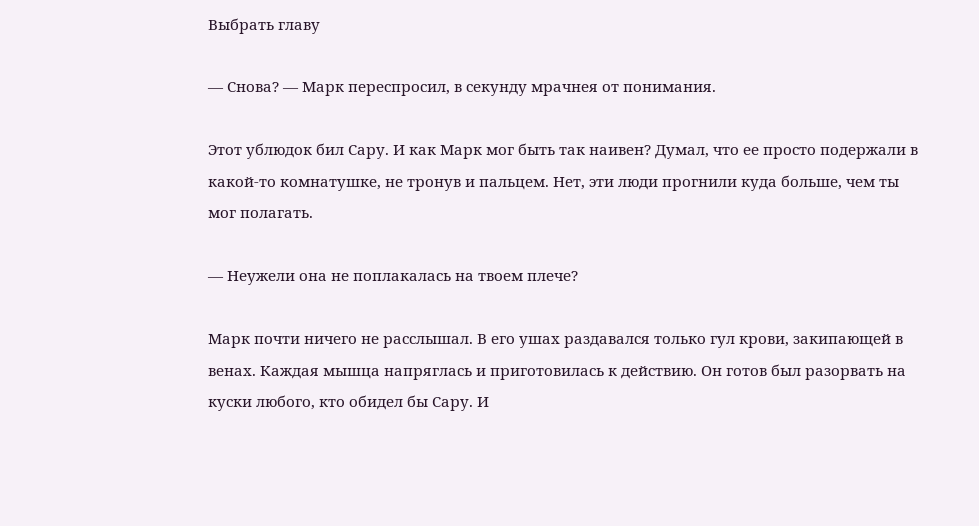Выбрать главу

— Снова? — Марк переспросил, в секунду мрачнея от понимания.

Этот ублюдок бил Сару. И как Марк мог быть так наивен? Думал, что ее просто подержали в какой-то комнатушке, не тронув и пальцем. Нет, эти люди прогнили куда больше, чем ты мог полагать.

— Неужели она не поплакалась на твоем плече?

Марк почти ничего не расслышал. В его ушах раздавался только гул крови, закипающей в венах. Каждая мышца напряглась и приготовилась к действию. Он готов был разорвать на куски любого, кто обидел бы Сару. И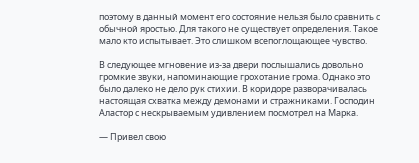поэтому в данный момент его состояние нельзя было сравнить с обычной яростью. Для такого не существует определения. Такое мало кто испытывает. Это слишком всепоглощающее чувство.

В следующее мгновение из-за двери послышались довольно громкие звуки, напоминающие грохотание грома. Однако это было далеко не дело рук стихии. В коридоре разворачивалась настоящая схватка между демонами и стражниками. Господин Аластор с нескрываемым удивлением посмотрел на Марка.

— Привел свою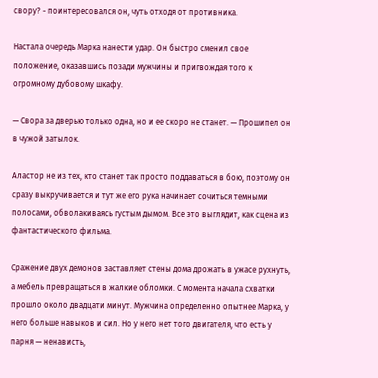свору? - поинтересовался он, чуть отходя от противника.

Настала очередь Марка нанести удар. Он быстро сменил свое положение, оказавшись позади мужчины и пригвождая того к огромному дубовому шкафу.

— Свора за дверью только одна, но и ее скоро не станет. — Прошипел он в чужой затылок.

Аластор не из тех, кто станет так просто поддаваться в бою, поэтому он сразу выкручивается и тут же его рука начинает сочиться темными полосами, обволакиваясь густым дымом. Все это выглядит, как сцена из фантастического фильма.

Сражение двух демонов заставляет стены дома дрожать в ужасе рухнуть, а мебель превращаться в жалкие обломки. С момента начала схватки прошло около двадцати минут. Мужчина определенно опытнее Марка, у него больше навыков и сил. Но у него нет того двигателя, что есть у парня — ненависть,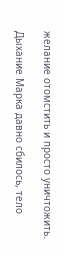желание отомстить и просто уничтожить.

Дыхание Марка давно сбилось, тело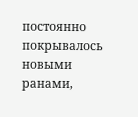постоянно покрывалось новыми ранами,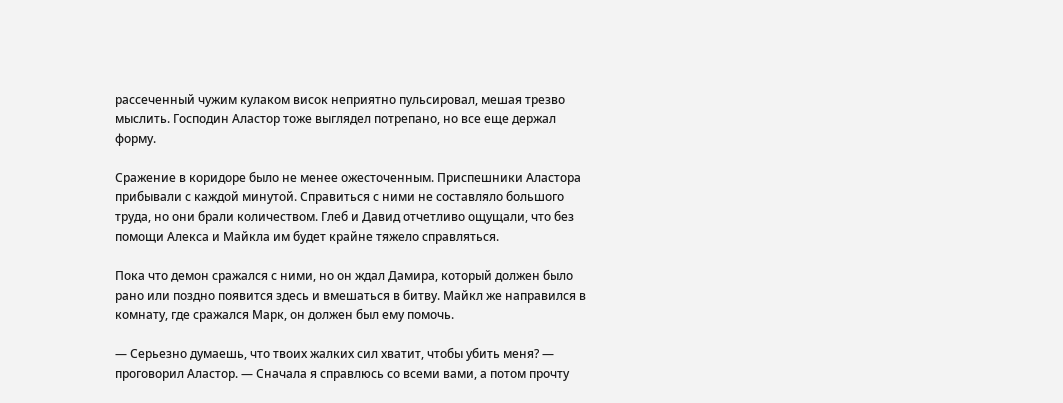рассеченный чужим кулаком висок неприятно пульсировал, мешая трезво мыслить. Господин Аластор тоже выглядел потрепано, но все еще держал форму.

Сражение в коридоре было не менее ожесточенным. Приспешники Аластора прибывали с каждой минутой. Справиться с ними не составляло большого труда, но они брали количеством. Глеб и Давид отчетливо ощущали, что без помощи Алекса и Майкла им будет крайне тяжело справляться.

Пока что демон сражался с ними, но он ждал Дамира, который должен было рано или поздно появится здесь и вмешаться в битву. Майкл же направился в комнату, где сражался Марк, он должен был ему помочь.

— Серьезно думаешь, что твоих жалких сил хватит, чтобы убить меня? — проговорил Аластор. — Сначала я справлюсь со всеми вами, а потом прочту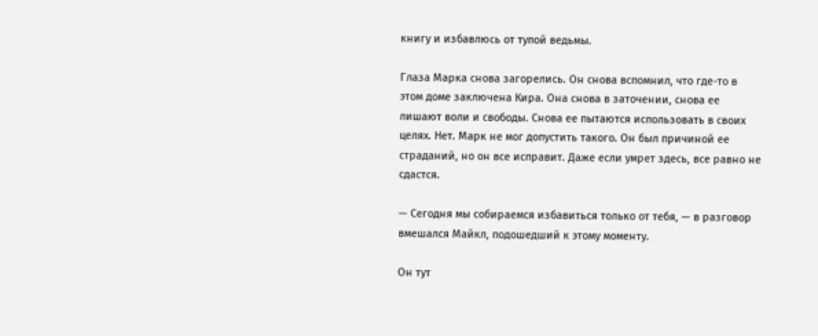книгу и избавлюсь от тупой ведьмы.

Глаза Марка снова загорелись. Он снова вспомнил, что где-то в этом доме заключена Кира. Она снова в заточении, снова ее лишают воли и свободы. Снова ее пытаются использовать в своих целях. Нет. Марк не мог допустить такого. Он был причиной ее страданий, но он все исправит. Даже если умрет здесь, все равно не сдастся.

— Сегодня мы собираемся избавиться только от тебя, — в разговор вмешался Майкл, подошедший к этому моменту.

Он тут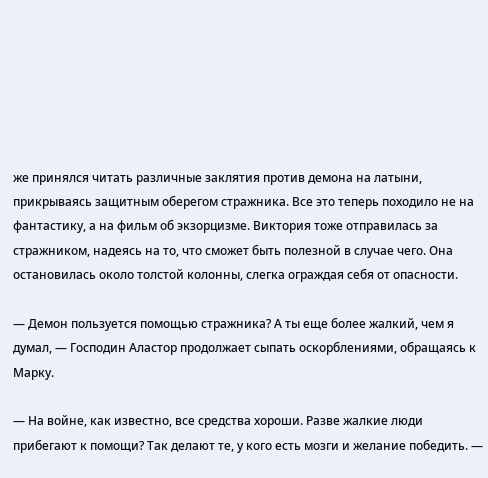же принялся читать различные заклятия против демона на латыни, прикрываясь защитным оберегом стражника. Все это теперь походило не на фантастику, а на фильм об экзорцизме. Виктория тоже отправилась за стражником, надеясь на то, что сможет быть полезной в случае чего. Она остановилась около толстой колонны, слегка ограждая себя от опасности.

— Демон пользуется помощью стражника? А ты еще более жалкий, чем я думал, — Господин Аластор продолжает сыпать оскорблениями, обращаясь к Марку.

— На войне, как известно, все средства хороши. Разве жалкие люди прибегают к помощи? Так делают те, у кого есть мозги и желание победить. —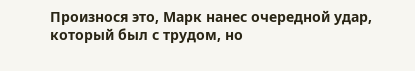Произнося это, Марк нанес очередной удар, который был с трудом, но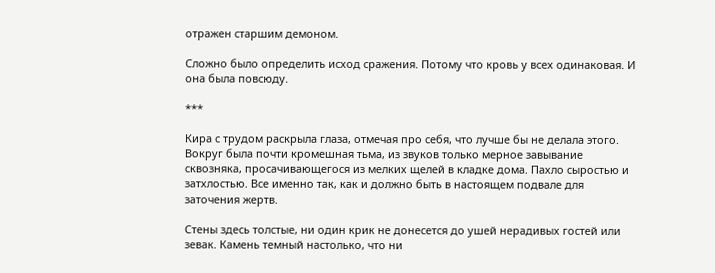отражен старшим демоном.

Сложно было определить исход сражения. Потому что кровь у всех одинаковая. И она была повсюду.

***

Кира с трудом раскрыла глаза, отмечая про себя, что лучше бы не делала этого. Вокруг была почти кромешная тьма, из звуков только мерное завывание сквозняка, просачивающегося из мелких щелей в кладке дома. Пахло сыростью и затхлостью. Все именно так, как и должно быть в настоящем подвале для заточения жертв.

Стены здесь толстые, ни один крик не донесется до ушей нерадивых гостей или зевак. Камень темный настолько, что ни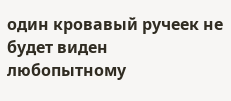один кровавый ручеек не будет виден любопытному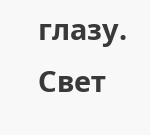глазу. Свет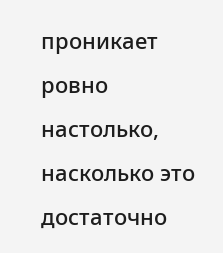проникает ровно настолько, насколько это достаточно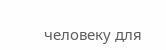человеку для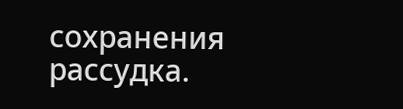сохранения рассудка.